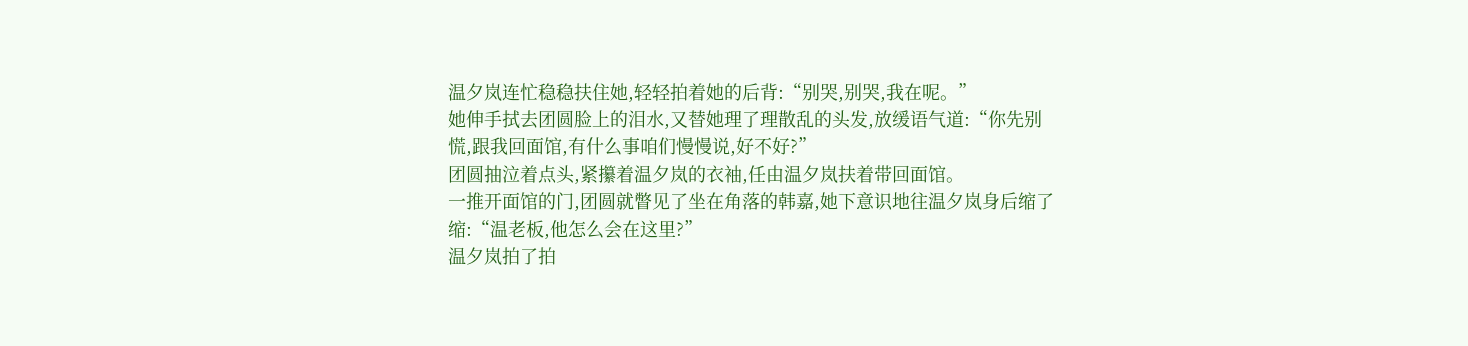温夕岚连忙稳稳扶住她,轻轻拍着她的后背:“别哭,别哭,我在呢。”
她伸手拭去团圆脸上的泪水,又替她理了理散乱的头发,放缓语气道:“你先别慌,跟我回面馆,有什么事咱们慢慢说,好不好?”
团圆抽泣着点头,紧攥着温夕岚的衣袖,任由温夕岚扶着带回面馆。
一推开面馆的门,团圆就瞥见了坐在角落的韩嘉,她下意识地往温夕岚身后缩了缩:“温老板,他怎么会在这里?”
温夕岚拍了拍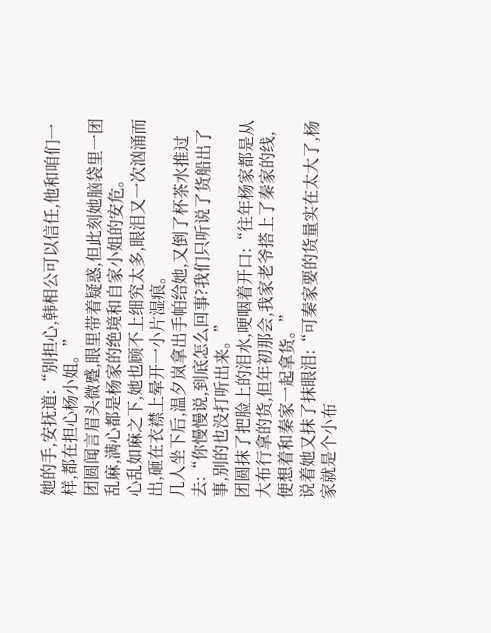她的手,安抚道:“别担心,韩相公可以信任,他和咱们一样,都在担心杨小姐。”
团圆闻言眉头微蹙,眼里带着疑惑,但此刻她脑袋里一团乱麻,满心都是杨家的绝境和自家小姐的安危。
心乱如麻之下,她也顾不上细究太多,眼泪又一次汹涌而出,砸在衣襟上晕开一小片湿痕。
几人坐下后,温夕岚拿出手帕给她,又倒了杯茶水推过去:“你慢慢说,到底怎么回事?我们只听说了货船出了事,别的也没打听出来。”
团圆抹了把脸上的泪水,哽咽着开口:“往年杨家都是从大布行拿的货,但年初那会,我家老爷搭上了秦家的线,便想着和秦家一起拿货。”
说着她又抹了抹眼泪:“可秦家要的货量实在太大了,杨家就是个小布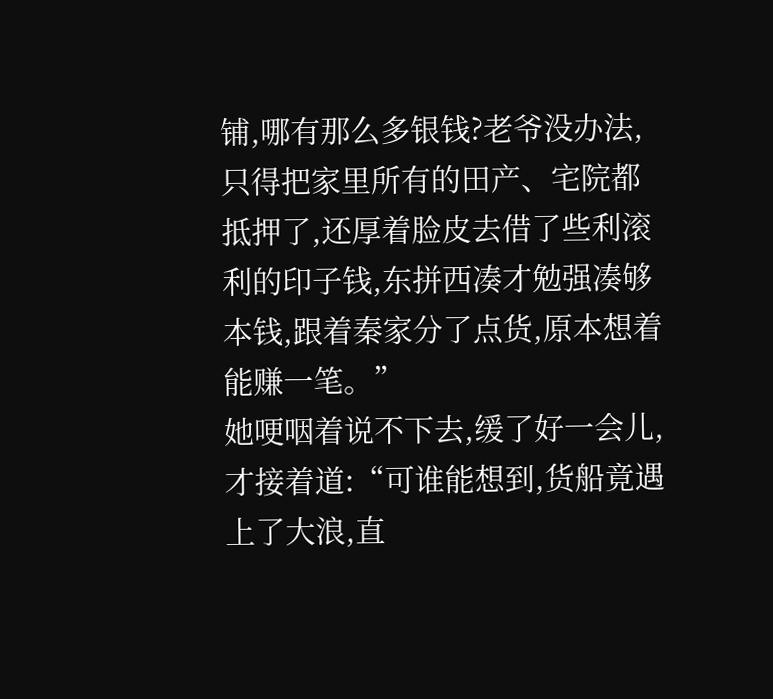铺,哪有那么多银钱?老爷没办法,只得把家里所有的田产、宅院都抵押了,还厚着脸皮去借了些利滚利的印子钱,东拼西凑才勉强凑够本钱,跟着秦家分了点货,原本想着能赚一笔。”
她哽咽着说不下去,缓了好一会儿,才接着道:“可谁能想到,货船竟遇上了大浪,直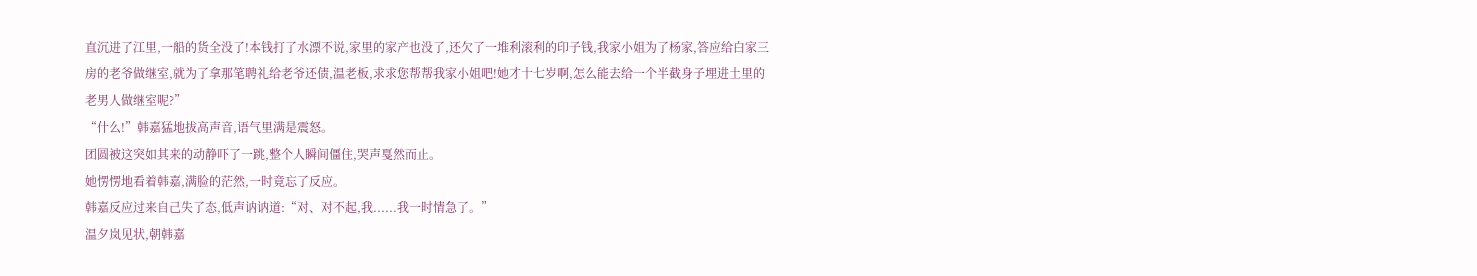直沉进了江里,一船的货全没了!本钱打了水漂不说,家里的家产也没了,还欠了一堆利滚利的印子钱,我家小姐为了杨家,答应给白家三房的老爷做继室,就为了拿那笔聘礼给老爷还债,温老板,求求您帮帮我家小姐吧!她才十七岁啊,怎么能去给一个半截身子埋进土里的老男人做继室呢?”
“什么!”韩嘉猛地拔高声音,语气里满是震怒。
团圆被这突如其来的动静吓了一跳,整个人瞬间僵住,哭声戛然而止。
她愣愣地看着韩嘉,满脸的茫然,一时竟忘了反应。
韩嘉反应过来自己失了态,低声讷讷道:“对、对不起,我......我一时情急了。”
温夕岚见状,朝韩嘉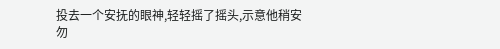投去一个安抚的眼神,轻轻摇了摇头,示意他稍安勿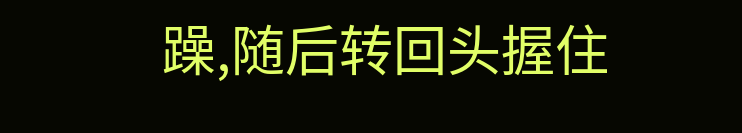躁,随后转回头握住